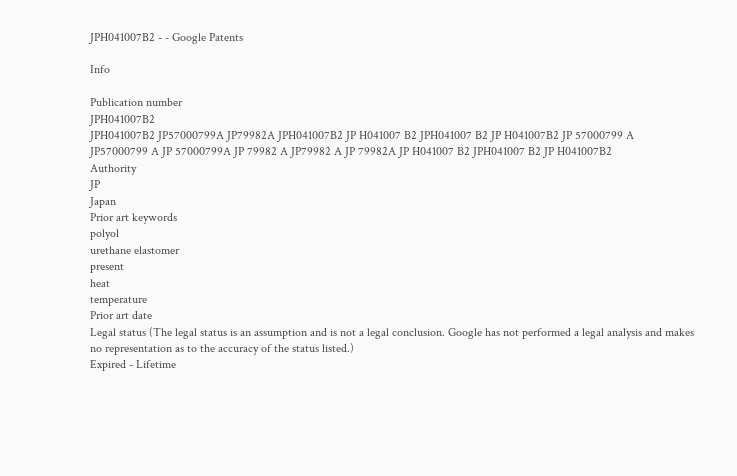JPH041007B2 - - Google Patents

Info

Publication number
JPH041007B2
JPH041007B2 JP57000799A JP79982A JPH041007B2 JP H041007 B2 JPH041007 B2 JP H041007B2 JP 57000799 A JP57000799 A JP 57000799A JP 79982 A JP79982 A JP 79982A JP H041007 B2 JPH041007 B2 JP H041007B2
Authority
JP
Japan
Prior art keywords
polyol
urethane elastomer
present
heat
temperature
Prior art date
Legal status (The legal status is an assumption and is not a legal conclusion. Google has not performed a legal analysis and makes no representation as to the accuracy of the status listed.)
Expired - Lifetime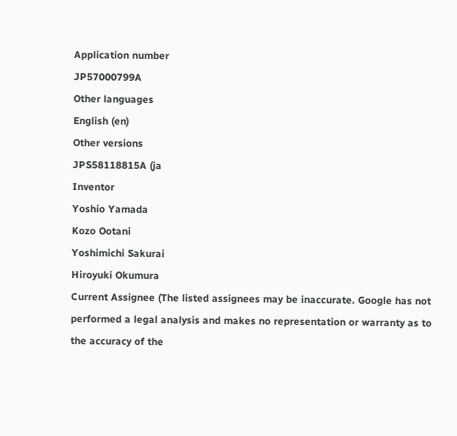Application number
JP57000799A
Other languages
English (en)
Other versions
JPS58118815A (ja
Inventor
Yoshio Yamada
Kozo Ootani
Yoshimichi Sakurai
Hiroyuki Okumura
Current Assignee (The listed assignees may be inaccurate. Google has not performed a legal analysis and makes no representation or warranty as to the accuracy of the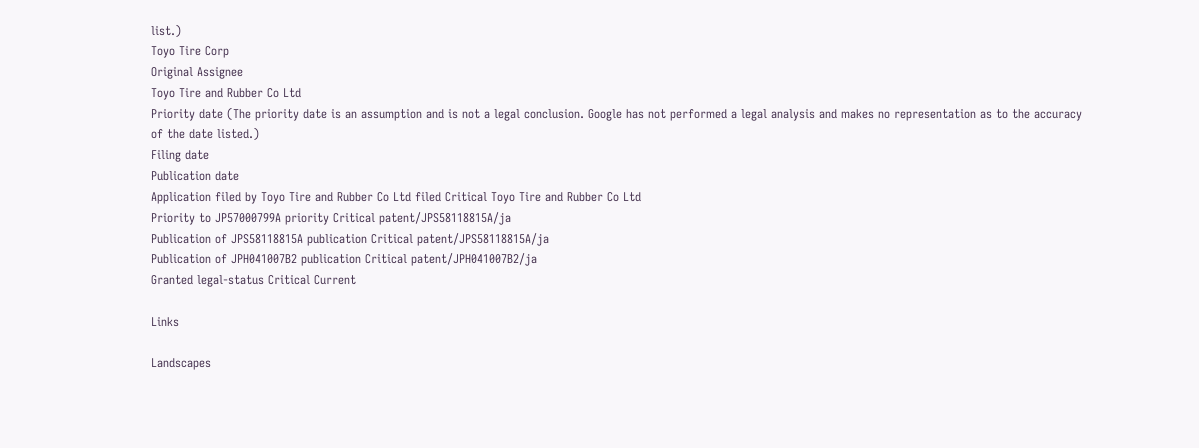list.)
Toyo Tire Corp
Original Assignee
Toyo Tire and Rubber Co Ltd
Priority date (The priority date is an assumption and is not a legal conclusion. Google has not performed a legal analysis and makes no representation as to the accuracy of the date listed.)
Filing date
Publication date
Application filed by Toyo Tire and Rubber Co Ltd filed Critical Toyo Tire and Rubber Co Ltd
Priority to JP57000799A priority Critical patent/JPS58118815A/ja
Publication of JPS58118815A publication Critical patent/JPS58118815A/ja
Publication of JPH041007B2 publication Critical patent/JPH041007B2/ja
Granted legal-status Critical Current

Links

Landscapes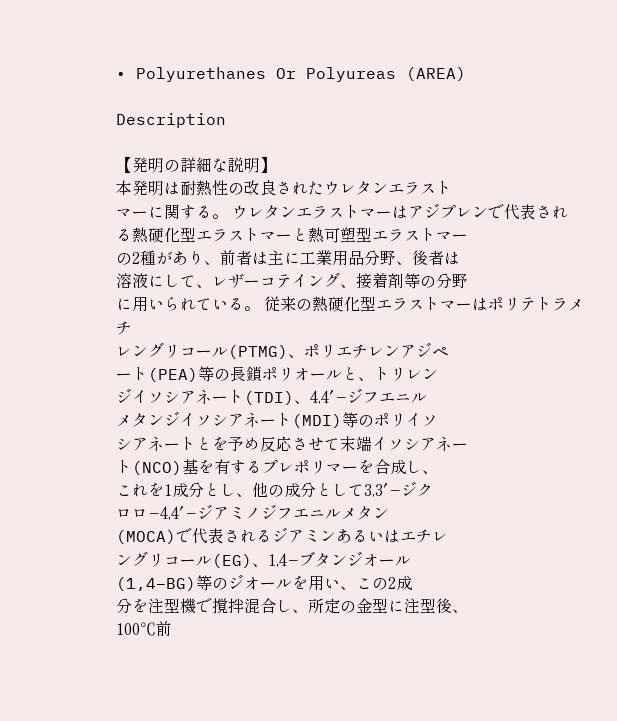• Polyurethanes Or Polyureas (AREA)

Description

【発明の詳細な説明】
本発明は耐熱性の改良されたウレタンエラスト
マーに関する。 ウレタンエラストマーはアジプレンで代表され
る熱硬化型エラストマーと熱可塑型エラストマー
の2種があり、前者は主に工業用品分野、後者は
溶液にして、レザーコテイング、接着剤等の分野
に用いられている。 従来の熱硬化型エラストマーはポリテトラメチ
レングリコール(PTMG)、ポリエチレンアジペ
ート(PEA)等の長鎖ポリオールと、トリレン
ジイソシアネート(TDI)、4,4′−ジフエニル
メタンジイソシアネート(MDI)等のポリイソ
シアネートとを予め反応させて末端イソシアネー
ト(NCO)基を有するプレポリマーを合成し、
これを1成分とし、他の成分として3,3′−ジク
ロロ−4,4′−ジアミノジフエニルメタン
(MOCA)で代表されるジアミンあるいはエチレ
ングリコール(EG)、1,4−ブタンジオール
(1,4−BG)等のジオールを用い、この2成
分を注型機で撹拌混合し、所定の金型に注型後、
100℃前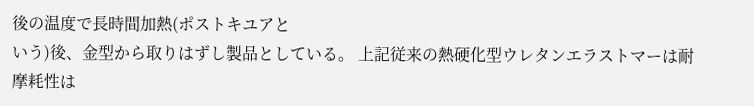後の温度で長時間加熱(ポストキユアと
いう)後、金型から取りはずし製品としている。 上記従来の熱硬化型ウレタンエラストマーは耐
摩耗性は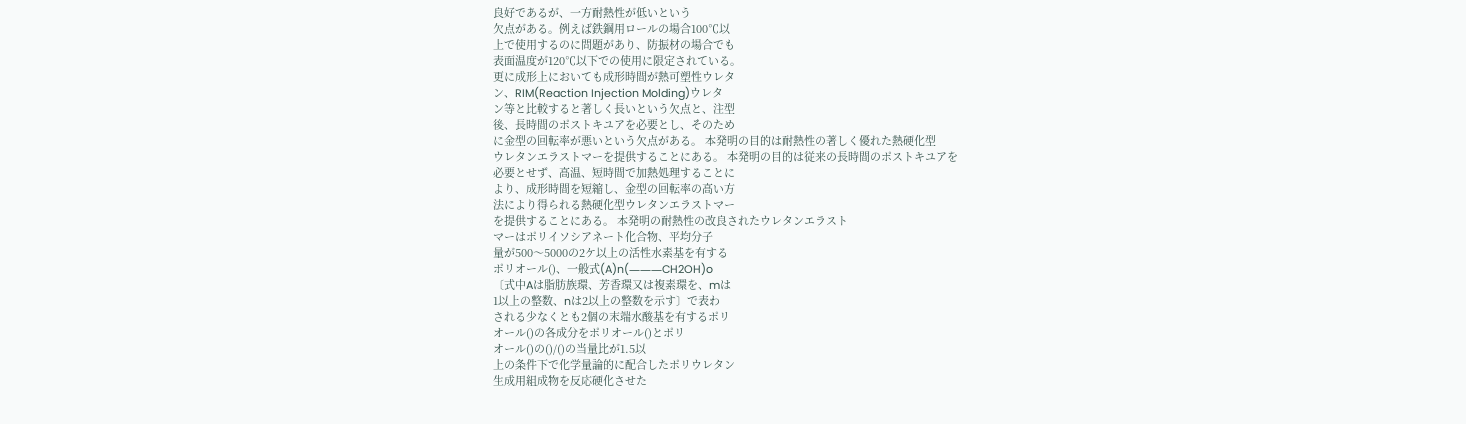良好であるが、一方耐熱性が低いという
欠点がある。例えば鉄鋼用ロールの場合100℃以
上で使用するのに問題があり、防振材の場合でも
表面温度が120℃以下での使用に限定されている。
更に成形上においても成形時間が熱可塑性ウレタ
ン、RIM(Reaction Injection Molding)ウレタ
ン等と比較すると著しく長いという欠点と、注型
後、長時間のポストキユアを必要とし、そのため
に金型の回転率が悪いという欠点がある。 本発明の目的は耐熱性の著しく優れた熱硬化型
ウレタンエラストマーを提供することにある。 本発明の目的は従来の長時間のポストキユアを
必要とせず、高温、短時間で加熱処理することに
より、成形時間を短縮し、金型の回転率の高い方
法により得られる熱硬化型ウレタンエラストマー
を提供することにある。 本発明の耐熱性の改良されたウレタンエラスト
マーはポリイソシアネート化合物、平均分子
量が500〜5000の2ケ以上の活性水素基を有する
ポリオール()、一般式(A)n(―――CH2OH)o
〔式中Aは脂肪族環、芳香環又は複素環を、mは
1以上の整数、nは2以上の整数を示す〕で表わ
される少なくとも2個の末端水酸基を有するポリ
オール()の各成分をポリオール()とポリ
オール()の()/()の当量比が1.5以
上の条件下で化学量論的に配合したポリウレタン
生成用組成物を反応硬化させた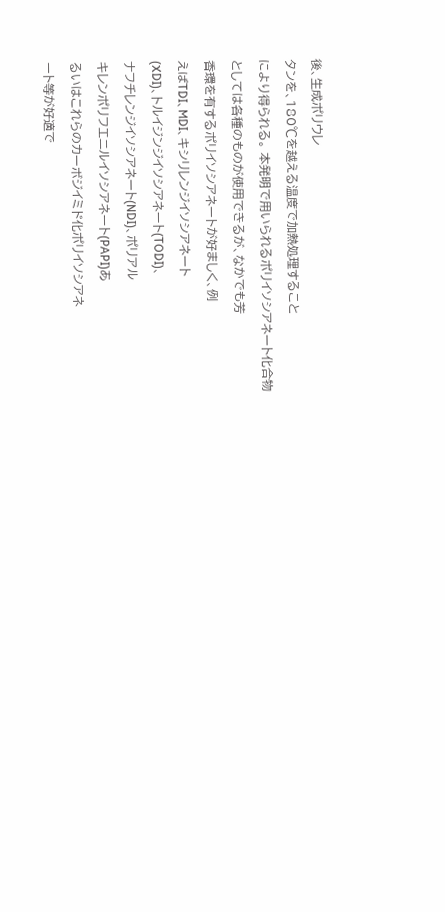後、生成ポリウレ
タンを、180℃を越える温度で加熱処理すること
により得られる。 本発明で用いられるポリイソシアネート化合物
としては各種のものが使用できるが、なかでも芳
香環を有するポリイソシアネートが好ましく、例
えばTDI、MDI、キシリレンジイソシアネート
(XDI)、トルイジンジイソシアネート(TODI)、
ナフチレンジイソシアネート(NDI)、ポリアル
キレンポリフエニルイソシアネート(PAPI)あ
るいはこれらのカーボジイミド化ポリイソシアネ
ート等が好適で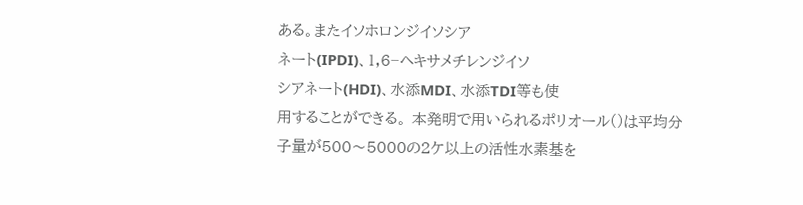ある。またイソホロンジイソシア
ネート(IPDI)、1,6−ヘキサメチレンジイソ
シアネート(HDI)、水添MDI、水添TDI等も使
用することができる。 本発明で用いられるポリオール()は平均分
子量が500〜5000の2ケ以上の活性水素基を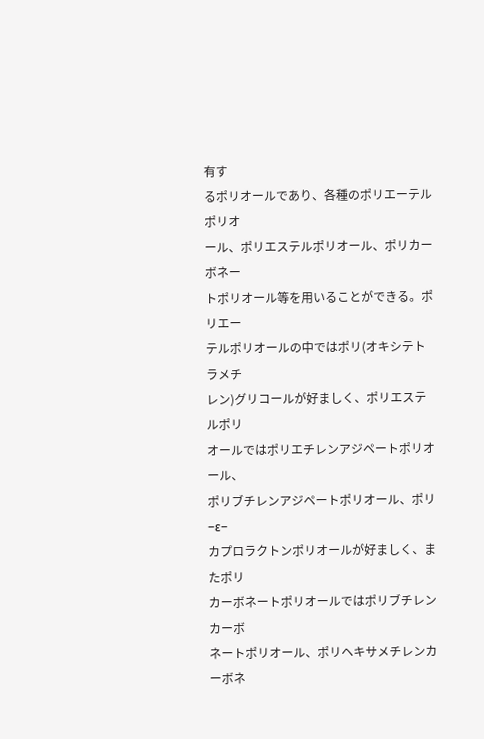有す
るポリオールであり、各種のポリエーテルポリオ
ール、ポリエステルポリオール、ポリカーボネー
トポリオール等を用いることができる。ポリエー
テルポリオールの中ではポリ(オキシテトラメチ
レン)グリコールが好ましく、ポリエステルポリ
オールではポリエチレンアジペートポリオール、
ポリブチレンアジペートポリオール、ポリ−ε−
カプロラクトンポリオールが好ましく、またポリ
カーボネートポリオールではポリブチレンカーボ
ネートポリオール、ポリヘキサメチレンカーボネ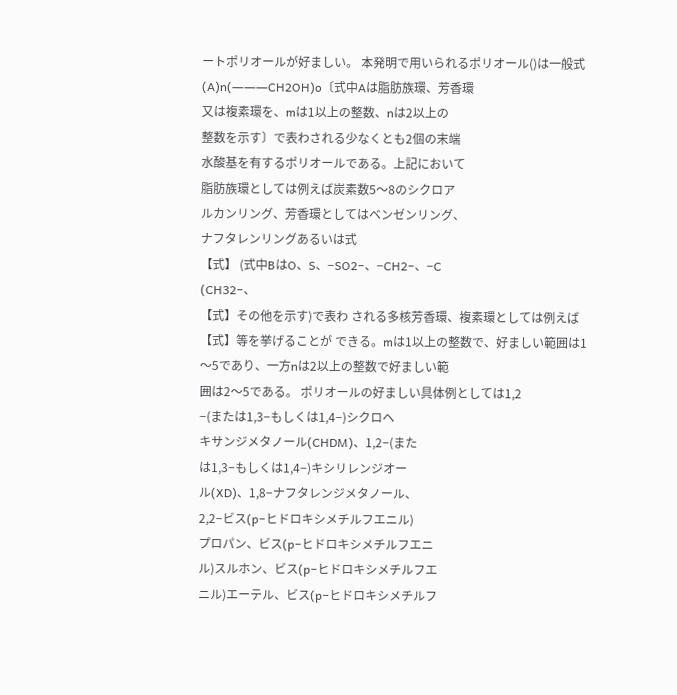ートポリオールが好ましい。 本発明で用いられるポリオール()は一般式
(A)n(―――CH2OH)o〔式中Aは脂肪族環、芳香環
又は複素環を、mは1以上の整数、nは2以上の
整数を示す〕で表わされる少なくとも2個の末端
水酸基を有するポリオールである。上記において
脂肪族環としては例えば炭素数5〜8のシクロア
ルカンリング、芳香環としてはベンゼンリング、
ナフタレンリングあるいは式
【式】 (式中BはO、S、−SO2−、−CH2−、−C
(CH32−、
【式】その他を示す)で表わ される多核芳香環、複素環としては例えば
【式】等を挙げることが できる。mは1以上の整数で、好ましい範囲は1
〜5であり、一方nは2以上の整数で好ましい範
囲は2〜5である。 ポリオールの好ましい具体例としては1,2
−(または1,3−もしくは1,4−)シクロヘ
キサンジメタノール(CHDM)、1,2−(また
は1,3−もしくは1,4−)キシリレンジオー
ル(XD)、1,8−ナフタレンジメタノール、
2,2−ビス(p−ヒドロキシメチルフエニル)
プロパン、ビス(p−ヒドロキシメチルフエニ
ル)スルホン、ビス(p−ヒドロキシメチルフエ
ニル)エーテル、ビス(p−ヒドロキシメチルフ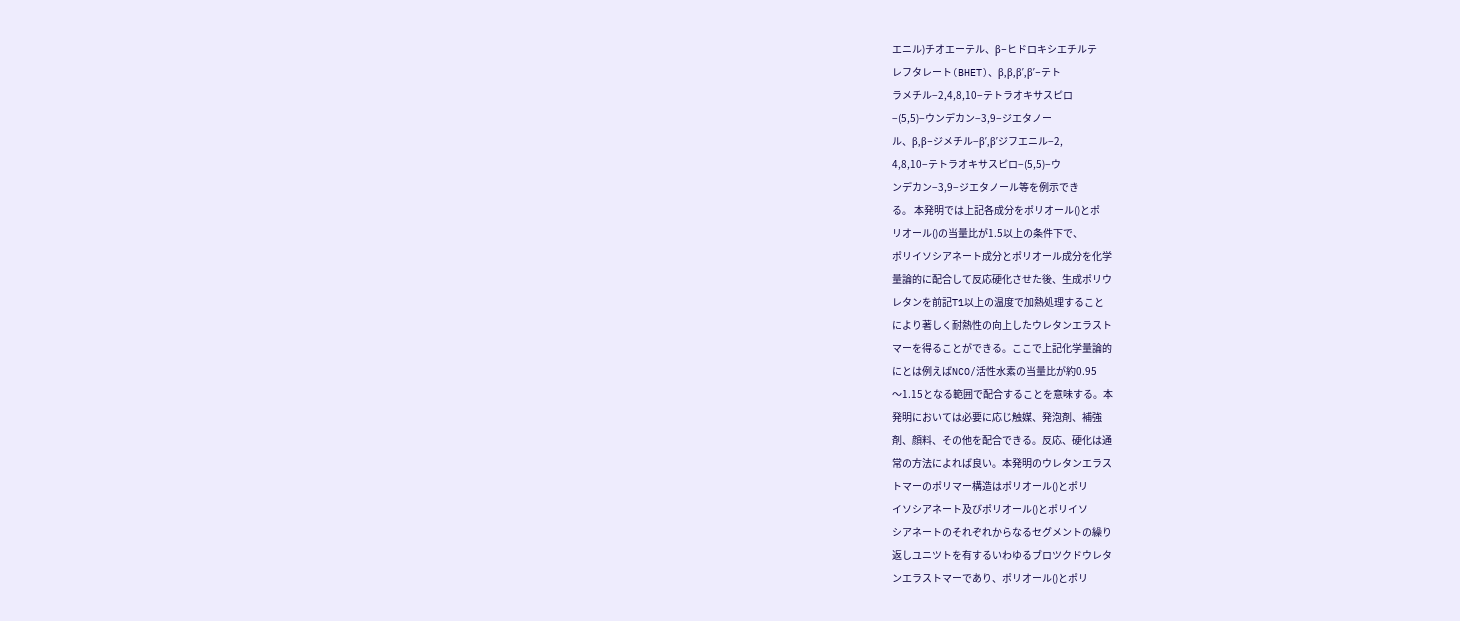エニル)チオエーテル、β−ヒドロキシエチルテ
レフタレート(BHET)、β,β,β′,β′−テト
ラメチル−2,4,8,10−テトラオキサスピロ
−(5,5)−ウンデカン−3,9−ジエタノー
ル、β,β−ジメチル−β′,β′ジフエニル−2,
4,8,10−テトラオキサスピロ−(5,5)−ウ
ンデカン−3,9−ジエタノール等を例示でき
る。 本発明では上記各成分をポリオール()とポ
リオール()の当量比が1.5以上の条件下で、
ポリイソシアネート成分とポリオール成分を化学
量論的に配合して反応硬化させた後、生成ポリウ
レタンを前記T1以上の温度で加熱処理すること
により著しく耐熱性の向上したウレタンエラスト
マーを得ることができる。ここで上記化学量論的
にとは例えばNCO/活性水素の当量比が約0.95
〜1.15となる範囲で配合することを意味する。本
発明においては必要に応じ触媒、発泡剤、補強
剤、顔料、その他を配合できる。反応、硬化は通
常の方法によれば良い。本発明のウレタンエラス
トマーのポリマー構造はポリオール()とポリ
イソシアネート及びポリオール()とポリイソ
シアネートのそれぞれからなるセグメントの繰り
返しユニツトを有するいわゆるブロツクドウレタ
ンエラストマーであり、ポリオール()とポリ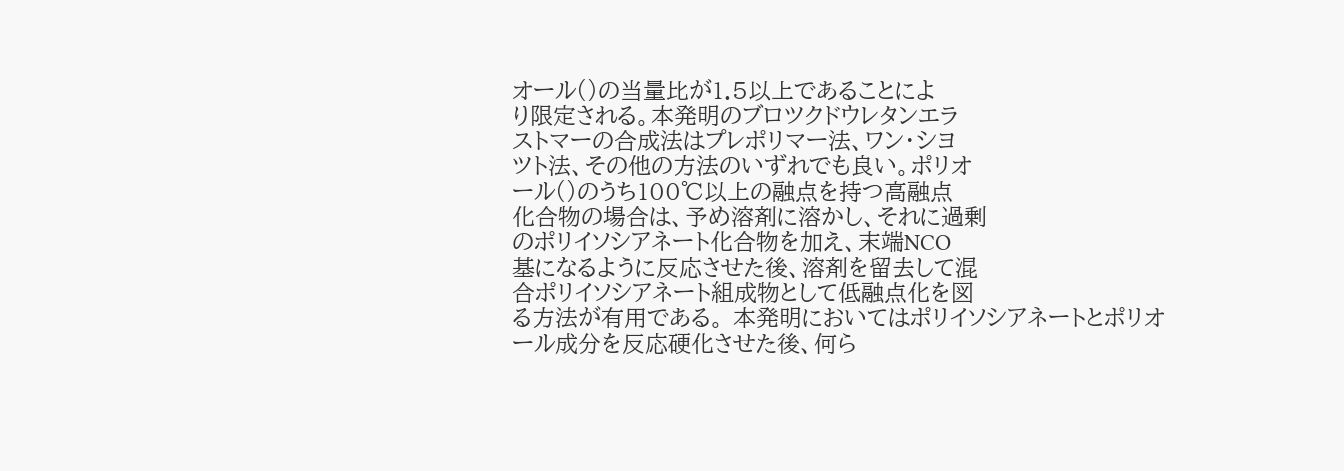オール()の当量比が1.5以上であることによ
り限定される。本発明のブロツクドウレタンエラ
ストマーの合成法はプレポリマー法、ワン・シヨ
ツト法、その他の方法のいずれでも良い。ポリオ
ール()のうち100℃以上の融点を持つ高融点
化合物の場合は、予め溶剤に溶かし、それに過剰
のポリイソシアネート化合物を加え、末端NCO
基になるように反応させた後、溶剤を留去して混
合ポリイソシアネート組成物として低融点化を図
る方法が有用である。 本発明においてはポリイソシアネートとポリオ
ール成分を反応硬化させた後、何ら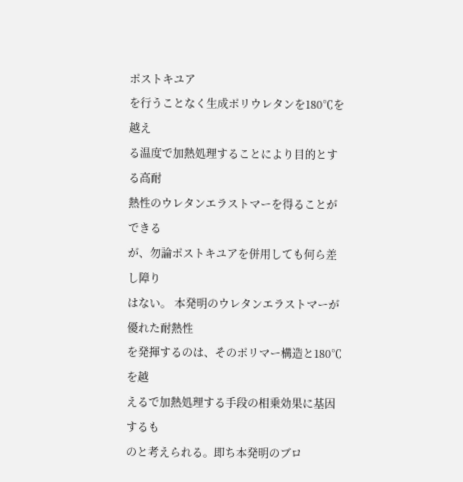ポストキユア
を行うことなく生成ポリウレタンを180℃を越え
る温度で加熱処理することにより目的とする高耐
熱性のウレタンエラストマーを得ることができる
が、勿論ポストキユアを併用しても何ら差し障り
はない。 本発明のウレタンエラストマーが優れた耐熱性
を発揮するのは、そのポリマー構造と180℃を越
えるで加熱処理する手段の相乗効果に基因するも
のと考えられる。即ち本発明のブロ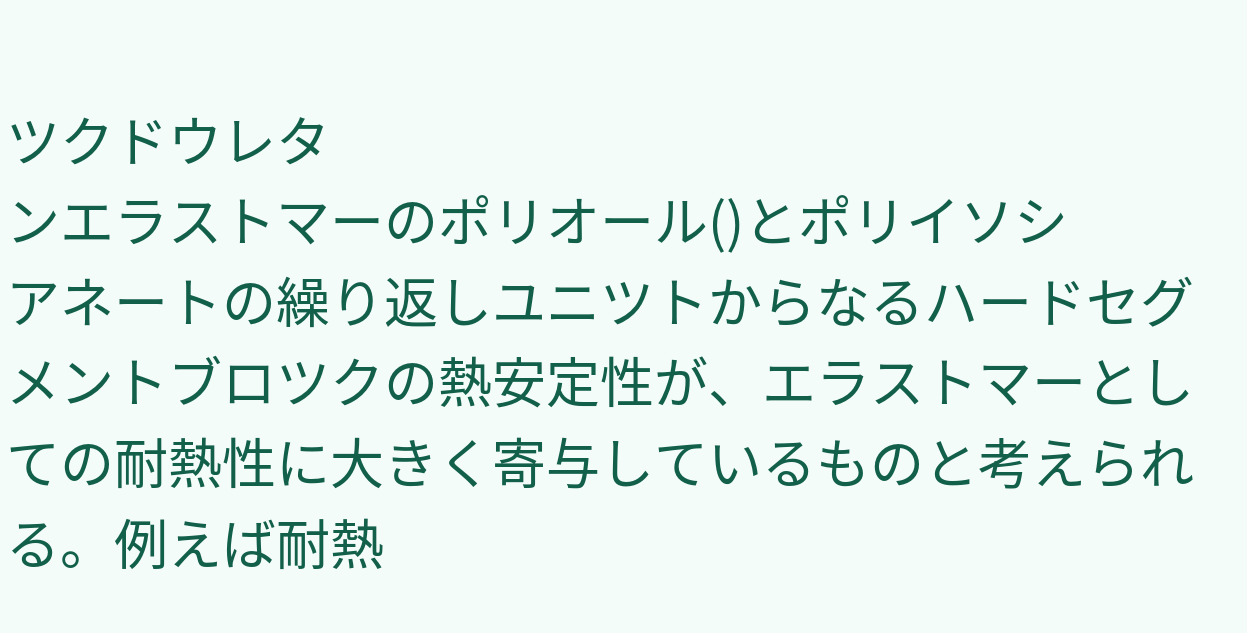ツクドウレタ
ンエラストマーのポリオール()とポリイソシ
アネートの繰り返しユニツトからなるハードセグ
メントブロツクの熱安定性が、エラストマーとし
ての耐熱性に大きく寄与しているものと考えられ
る。例えば耐熱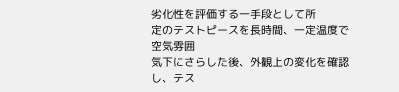劣化性を評価する一手段として所
定のテストピースを長時間、一定温度で空気雰囲
気下にさらした後、外観上の変化を確認し、テス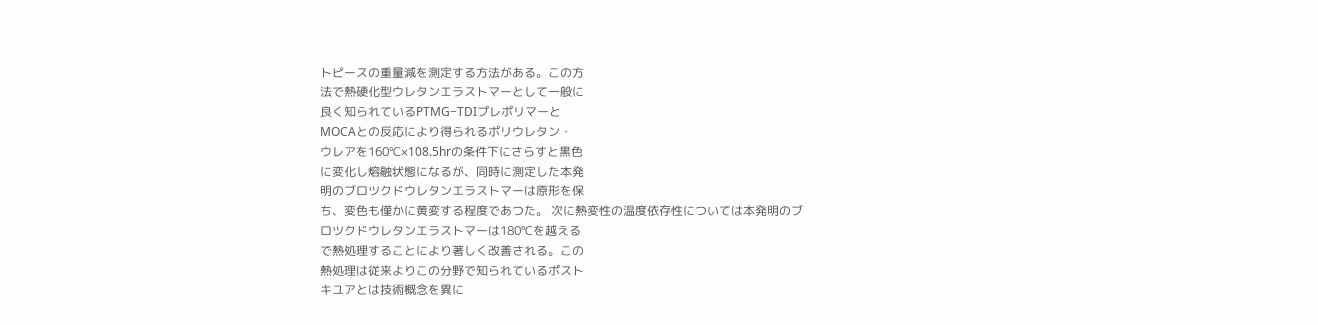トピースの重量減を測定する方法がある。この方
法で熱硬化型ウレタンエラストマーとして一般に
良く知られているPTMG−TDIプレポリマーと
MOCAとの反応により得られるポリウレタン・
ウレアを160℃×108.5hrの条件下にさらすと黒色
に変化し熔融状態になるが、同時に測定した本発
明のブロツクドウレタンエラストマーは原形を保
ち、変色も僅かに黄変する程度であつた。 次に熱変性の温度依存性については本発明のブ
ロツクドウレタンエラストマーは180℃を越える
で熱処理することにより著しく改善される。この
熱処理は従来よりこの分野で知られているポスト
キユアとは技術概念を異に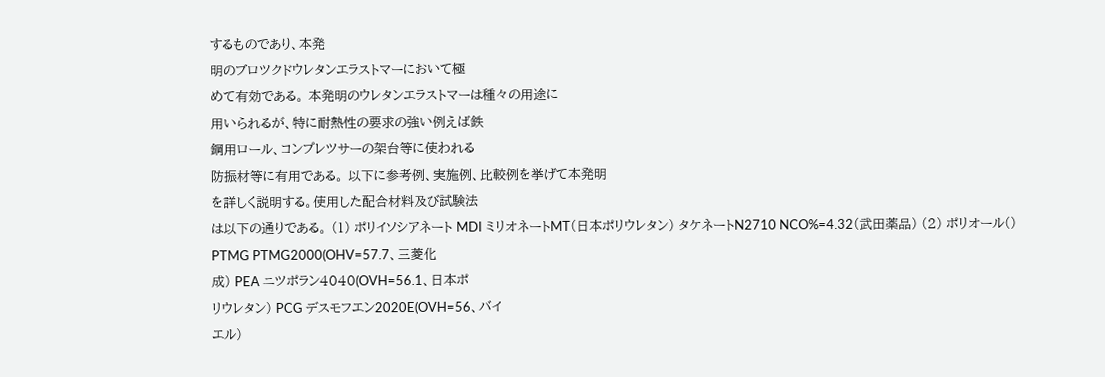するものであり、本発
明のブロツクドウレタンエラストマーにおいて極
めて有効である。 本発明のウレタンエラストマーは種々の用途に
用いられるが、特に耐熱性の要求の強い例えば鉄
鋼用ロール、コンプレツサーの架台等に使われる
防振材等に有用である。 以下に参考例、実施例、比較例を挙げて本発明
を詳しく説明する。使用した配合材料及び試験法
は以下の通りである。 (1) ポリイソシアネート MDI ミリオネートMT(日本ポリウレタン) タケネートN2710 NCO%=4.32(武田薬品) (2) ポリオール() PTMG PTMG2000(OHV=57.7、三菱化
成) PEA ニツポラン4040(OVH=56.1、日本ポ
リウレタン) PCG デスモフエン2020E(OVH=56、バイ
エル)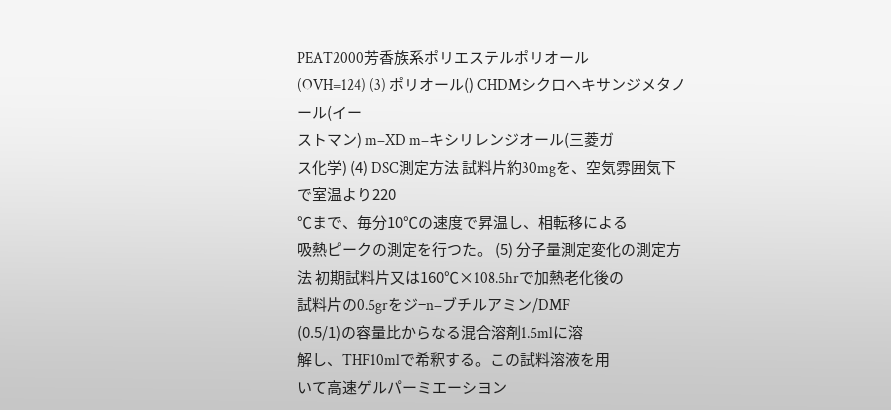PEAT2000芳香族系ポリエステルポリオール
(OVH=124) (3) ポリオール() CHDMシクロヘキサンジメタノール(イー
ストマン) m−XD m−キシリレンジオール(三菱ガ
ス化学) (4) DSC測定方法 試料片約30mgを、空気雰囲気下で室温より220
℃まで、毎分10℃の速度で昇温し、相転移による
吸熱ピークの測定を行つた。 (5) 分子量測定変化の測定方法 初期試料片又は160℃×108.5hrで加熱老化後の
試料片の0.5grをジ−n−ブチルアミン/DMF
(0.5/1)の容量比からなる混合溶剤1.5mlに溶
解し、THF10mlで希釈する。この試料溶液を用
いて高速ゲルパーミエーシヨン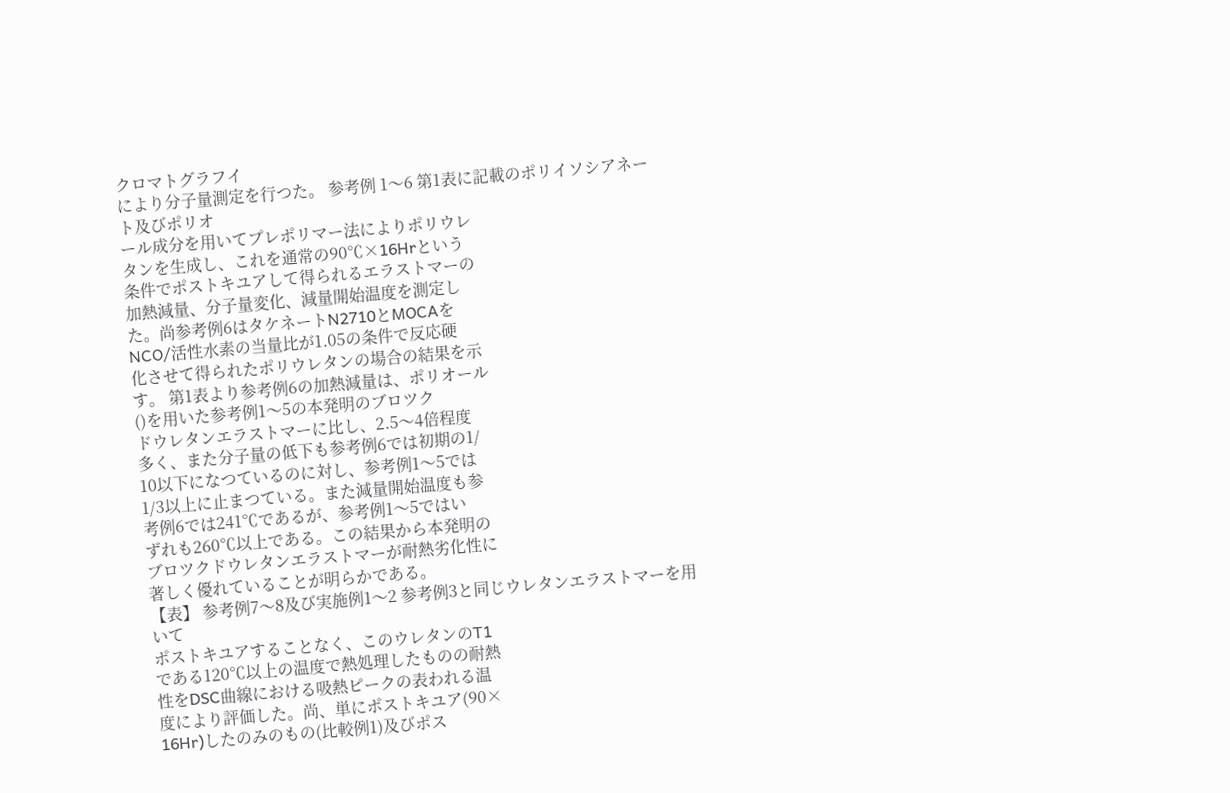クロマトグラフイ
により分子量測定を行つた。 参考例 1〜6 第1表に記載のポリイソシアネート及びポリオ
ール成分を用いてプレポリマー法によりポリウレ
タンを生成し、これを通常の90℃×16Hrという
条件でポストキユアして得られるエラストマーの
加熱減量、分子量変化、減量開始温度を測定し
た。尚参考例6はタケネートN2710とMOCAを
NCO/活性水素の当量比が1.05の条件で反応硬
化させて得られたポリウレタンの場合の結果を示
す。 第1表より参考例6の加熱減量は、ポリオール
()を用いた参考例1〜5の本発明のブロツク
ドウレタンエラストマーに比し、2.5〜4倍程度
多く、また分子量の低下も参考例6では初期の1/
10以下になつているのに対し、参考例1〜5では
1/3以上に止まつている。また減量開始温度も参
考例6では241℃であるが、参考例1〜5ではい
ずれも260℃以上である。この結果から本発明の
ブロツクドウレタンエラストマーが耐熱劣化性に
著しく優れていることが明らかである。
【表】 参考例7〜8及び実施例1〜2 参考例3と同じウレタンエラストマーを用いて
ポストキユアすることなく、このウレタンのT1
である120℃以上の温度で熱処理したものの耐熱
性をDSC曲線における吸熱ピークの表われる温
度により評価した。尚、単にポストキユア(90×
16Hr)したのみのもの(比較例1)及びポス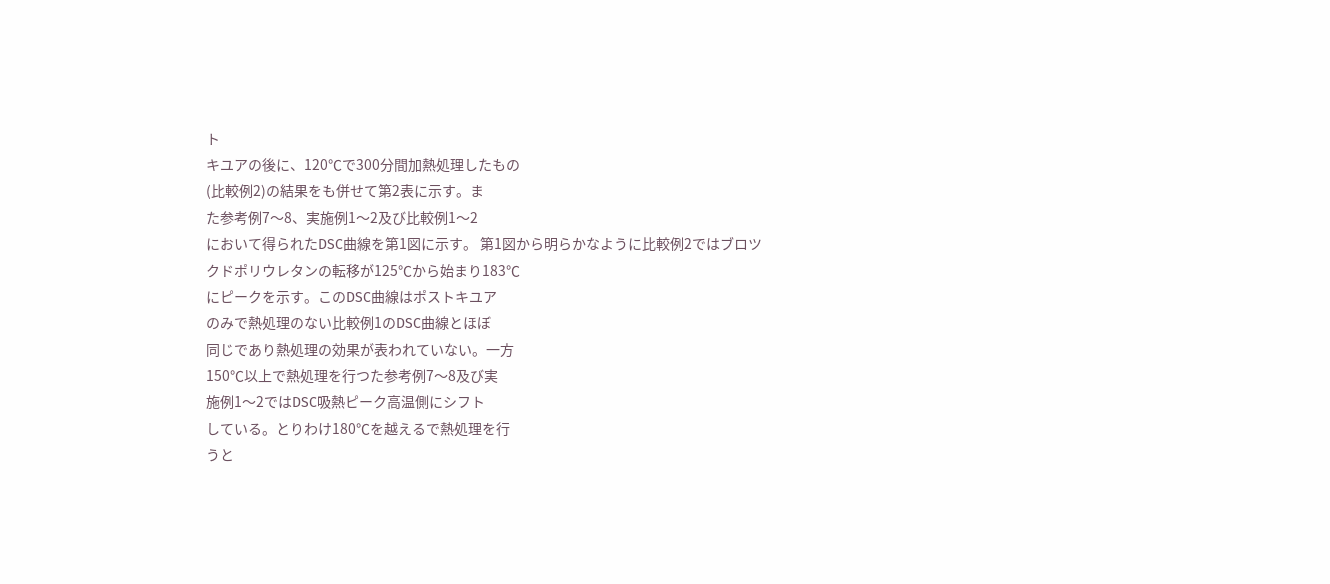ト
キユアの後に、120℃で300分間加熱処理したもの
(比較例2)の結果をも併せて第2表に示す。ま
た参考例7〜8、実施例1〜2及び比較例1〜2
において得られたDSC曲線を第1図に示す。 第1図から明らかなように比較例2ではブロツ
クドポリウレタンの転移が125℃から始まり183℃
にピークを示す。このDSC曲線はポストキユア
のみで熱処理のない比較例1のDSC曲線とほぼ
同じであり熱処理の効果が表われていない。一方
150℃以上で熱処理を行つた参考例7〜8及び実
施例1〜2ではDSC吸熱ピーク高温側にシフト
している。とりわけ180℃を越えるで熱処理を行
うと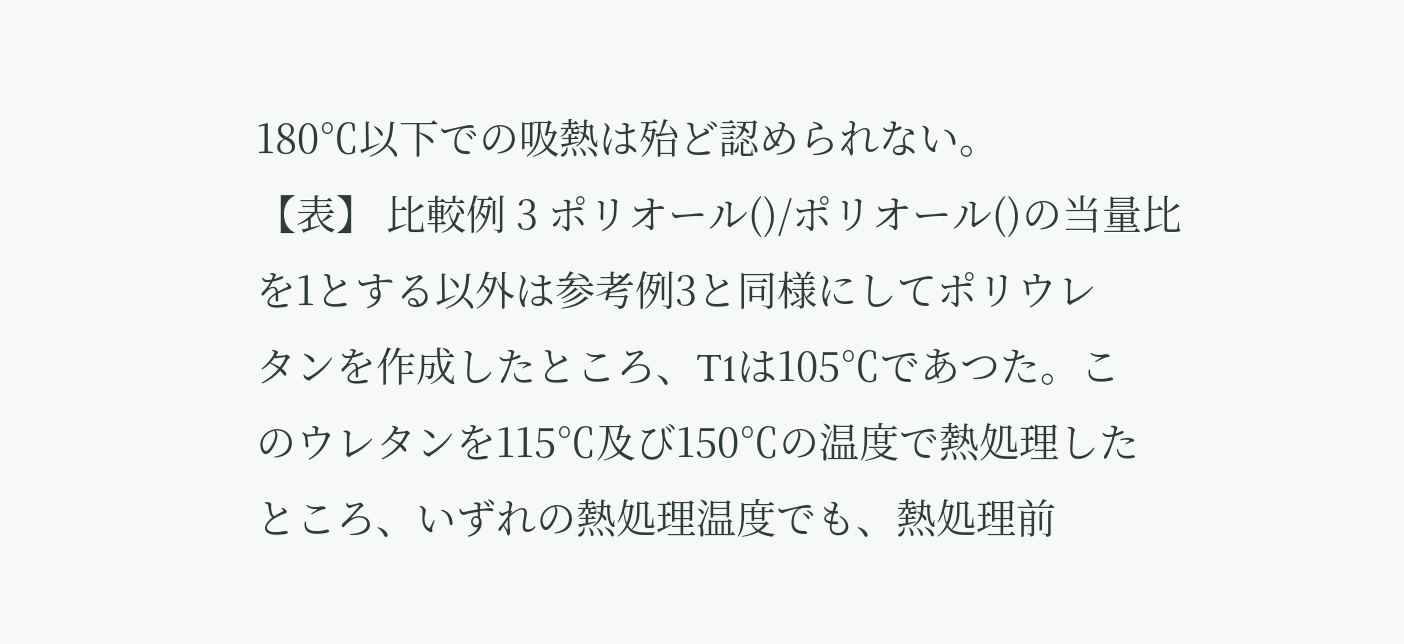180℃以下での吸熱は殆ど認められない。
【表】 比較例 3 ポリオール()/ポリオール()の当量比
を1とする以外は参考例3と同様にしてポリウレ
タンを作成したところ、T1は105℃であつた。こ
のウレタンを115℃及び150℃の温度で熱処理した
ところ、いずれの熱処理温度でも、熱処理前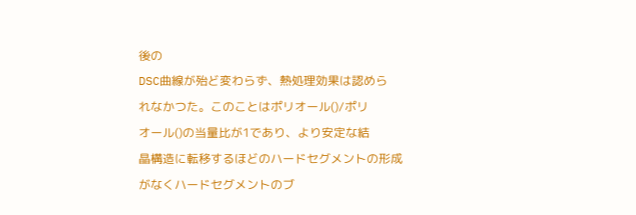後の
DSC曲線が殆ど変わらず、熱処理効果は認めら
れなかつた。このことはポリオール()/ポリ
オール()の当量比が1であり、より安定な結
晶構造に転移するほどのハードセグメントの形成
がなくハードセグメントのブ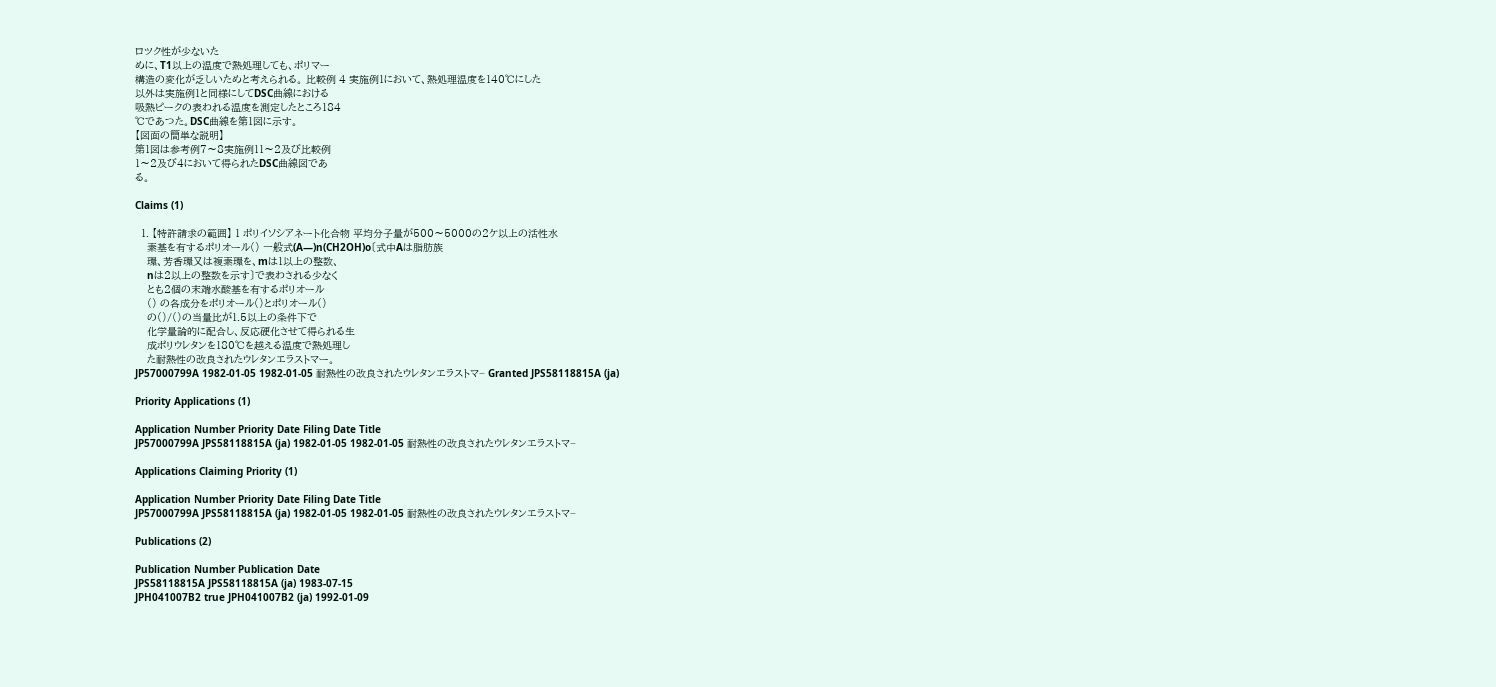ロツク性が少ないた
めに、T1以上の温度で熱処理しても、ポリマー
構造の変化が乏しいためと考えられる。 比較例 4 実施例1において、熱処理温度を140℃にした
以外は実施例1と同様にしてDSC曲線における
吸熱ピークの表われる温度を測定したところ184
℃であつた。DSC曲線を第1図に示す。
【図面の簡単な説明】
第1図は参考例7〜8実施例11〜2及び比較例
1〜2及び4において得られたDSC曲線図であ
る。

Claims (1)

  1. 【特許請求の範囲】 1 ポリイソシアネート化合物 平均分子量が500〜5000の2ケ以上の活性水
    素基を有するポリオール() 一般式(A―)n(CH2OH)o〔式中Aは脂肪族
    環、芳香環又は複素環を、mは1以上の整数、
    nは2以上の整数を示す〕で表わされる少なく
    とも2個の末端水酸基を有するポリオール
    () の各成分をポリオール()とポリオール()
    の()/()の当量比が1.5以上の条件下で
    化学量論的に配合し、反応硬化させて得られる生
    成ポリウレタンを180℃を越える温度で熱処理し
    た耐熱性の改良されたウレタンエラストマー。
JP57000799A 1982-01-05 1982-01-05 耐熱性の改良されたウレタンエラストマ− Granted JPS58118815A (ja)

Priority Applications (1)

Application Number Priority Date Filing Date Title
JP57000799A JPS58118815A (ja) 1982-01-05 1982-01-05 耐熱性の改良されたウレタンエラストマ−

Applications Claiming Priority (1)

Application Number Priority Date Filing Date Title
JP57000799A JPS58118815A (ja) 1982-01-05 1982-01-05 耐熱性の改良されたウレタンエラストマ−

Publications (2)

Publication Number Publication Date
JPS58118815A JPS58118815A (ja) 1983-07-15
JPH041007B2 true JPH041007B2 (ja) 1992-01-09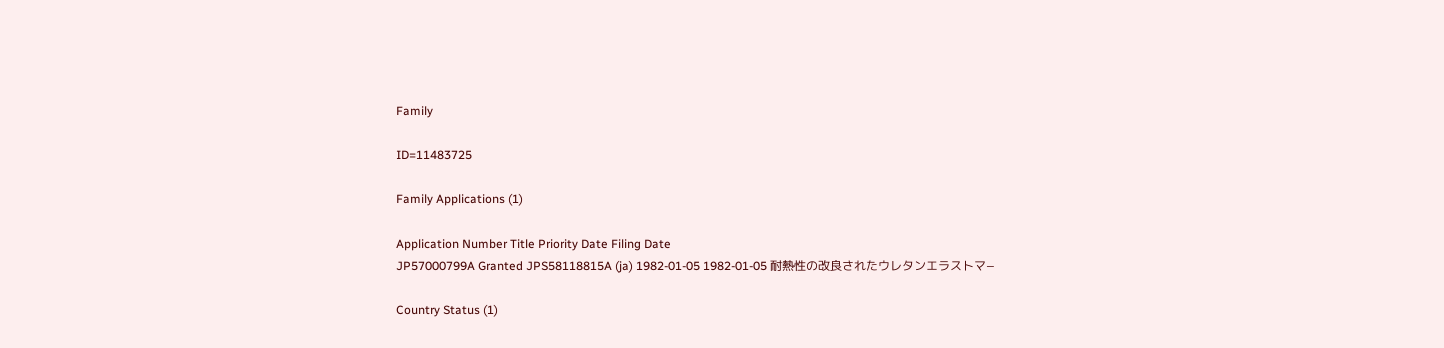Family

ID=11483725

Family Applications (1)

Application Number Title Priority Date Filing Date
JP57000799A Granted JPS58118815A (ja) 1982-01-05 1982-01-05 耐熱性の改良されたウレタンエラストマ−

Country Status (1)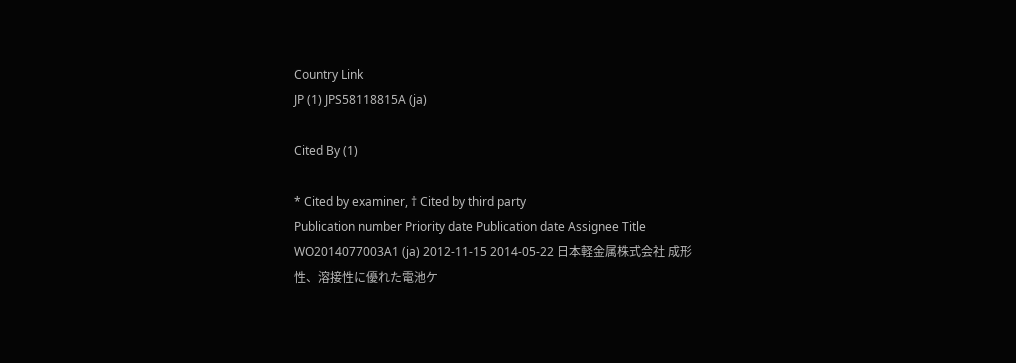Country Link
JP (1) JPS58118815A (ja)

Cited By (1)

* Cited by examiner, † Cited by third party
Publication number Priority date Publication date Assignee Title
WO2014077003A1 (ja) 2012-11-15 2014-05-22 日本軽金属株式会社 成形性、溶接性に優れた電池ケ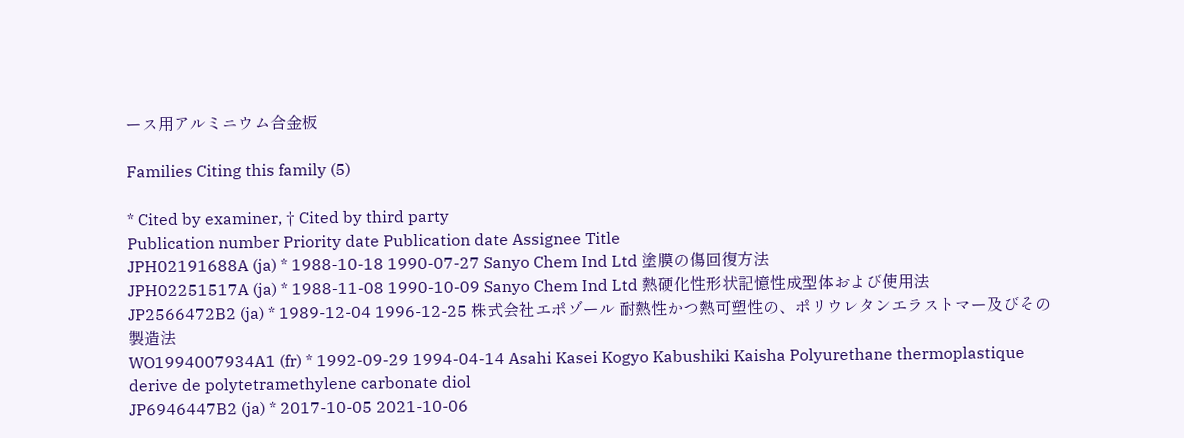ース用アルミニウム合金板

Families Citing this family (5)

* Cited by examiner, † Cited by third party
Publication number Priority date Publication date Assignee Title
JPH02191688A (ja) * 1988-10-18 1990-07-27 Sanyo Chem Ind Ltd 塗膜の傷回復方法
JPH02251517A (ja) * 1988-11-08 1990-10-09 Sanyo Chem Ind Ltd 熱硬化性形状記憶性成型体および使用法
JP2566472B2 (ja) * 1989-12-04 1996-12-25 株式会社エポゾール 耐熱性かつ熱可塑性の、ポリウレタンエラストマー及びその製造法
WO1994007934A1 (fr) * 1992-09-29 1994-04-14 Asahi Kasei Kogyo Kabushiki Kaisha Polyurethane thermoplastique derive de polytetramethylene carbonate diol
JP6946447B2 (ja) * 2017-10-05 2021-10-06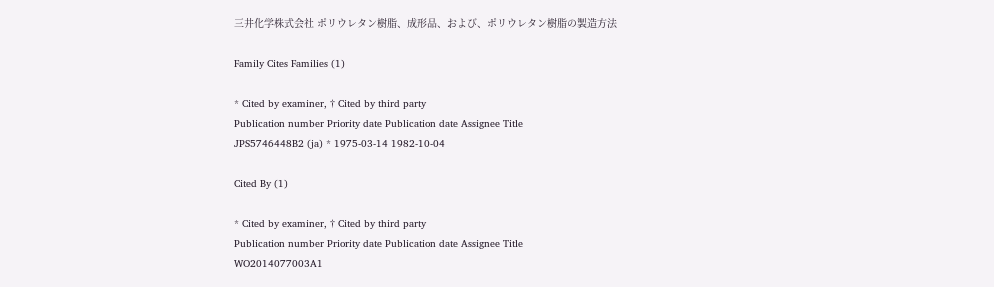三井化学株式会社 ポリウレタン樹脂、成形品、および、ポリウレタン樹脂の製造方法

Family Cites Families (1)

* Cited by examiner, † Cited by third party
Publication number Priority date Publication date Assignee Title
JPS5746448B2 (ja) * 1975-03-14 1982-10-04

Cited By (1)

* Cited by examiner, † Cited by third party
Publication number Priority date Publication date Assignee Title
WO2014077003A1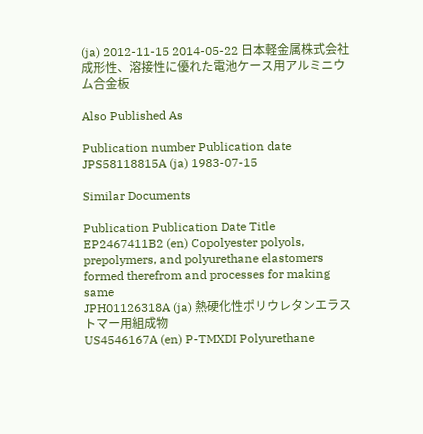(ja) 2012-11-15 2014-05-22 日本軽金属株式会社 成形性、溶接性に優れた電池ケース用アルミニウム合金板

Also Published As

Publication number Publication date
JPS58118815A (ja) 1983-07-15

Similar Documents

Publication Publication Date Title
EP2467411B2 (en) Copolyester polyols, prepolymers, and polyurethane elastomers formed therefrom and processes for making same
JPH01126318A (ja) 熱硬化性ポリウレタンエラストマー用組成物
US4546167A (en) P-TMXDI Polyurethane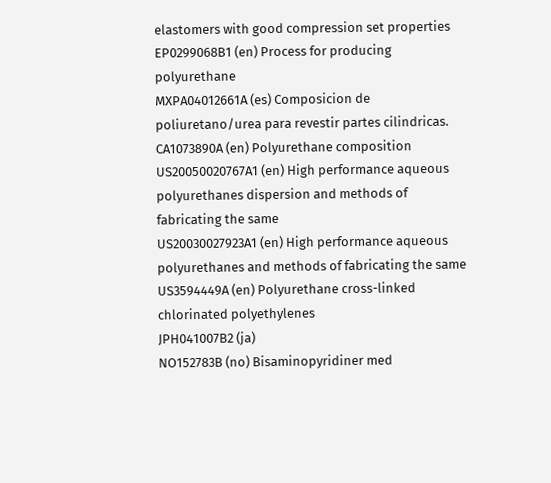elastomers with good compression set properties
EP0299068B1 (en) Process for producing polyurethane
MXPA04012661A (es) Composicion de poliuretano/urea para revestir partes cilindricas.
CA1073890A (en) Polyurethane composition
US20050020767A1 (en) High performance aqueous polyurethanes dispersion and methods of fabricating the same
US20030027923A1 (en) High performance aqueous polyurethanes and methods of fabricating the same
US3594449A (en) Polyurethane cross-linked chlorinated polyethylenes
JPH041007B2 (ja)
NO152783B (no) Bisaminopyridiner med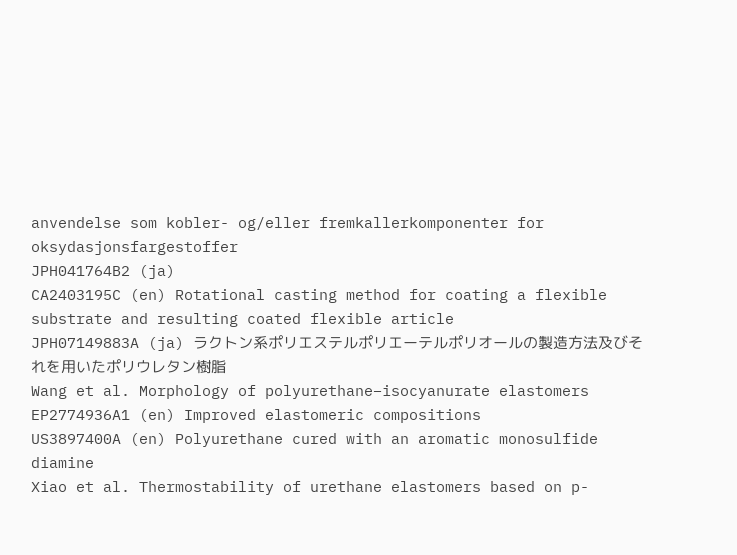anvendelse som kobler- og/eller fremkallerkomponenter for oksydasjonsfargestoffer
JPH041764B2 (ja)
CA2403195C (en) Rotational casting method for coating a flexible substrate and resulting coated flexible article
JPH07149883A (ja) ラクトン系ポリエステルポリエーテルポリオールの製造方法及びそれを用いたポリウレタン樹脂
Wang et al. Morphology of polyurethane–isocyanurate elastomers
EP2774936A1 (en) Improved elastomeric compositions
US3897400A (en) Polyurethane cured with an aromatic monosulfide diamine
Xiao et al. Thermostability of urethane elastomers based on p-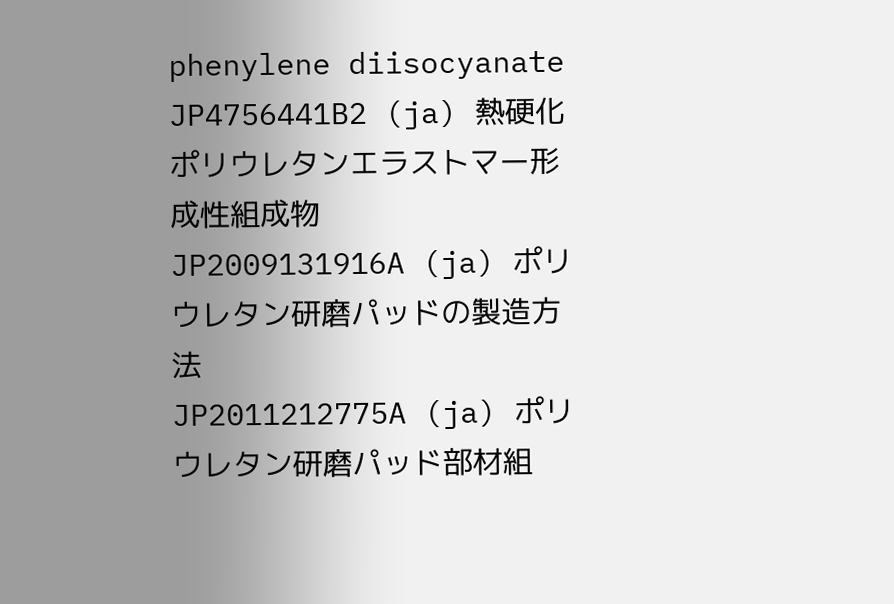phenylene diisocyanate
JP4756441B2 (ja) 熱硬化ポリウレタンエラストマー形成性組成物
JP2009131916A (ja) ポリウレタン研磨パッドの製造方法
JP2011212775A (ja) ポリウレタン研磨パッド部材組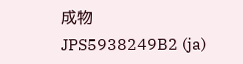成物
JPS5938249B2 (ja)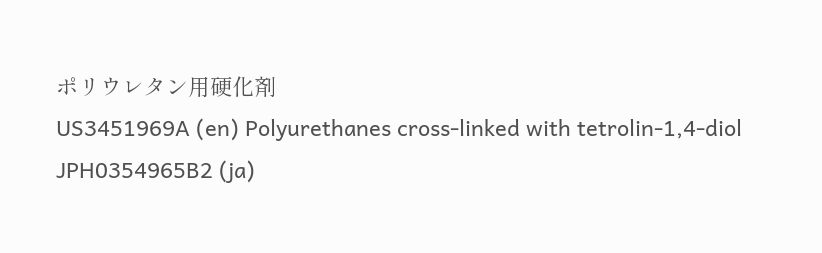ポリウレタン用硬化剤
US3451969A (en) Polyurethanes cross-linked with tetrolin-1,4-diol
JPH0354965B2 (ja)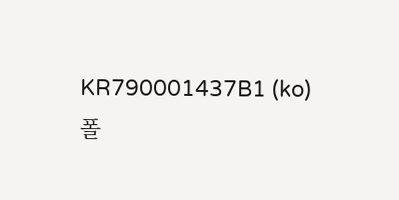KR790001437B1 (ko) 폴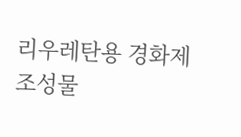리우레탄용 경화제 조성물